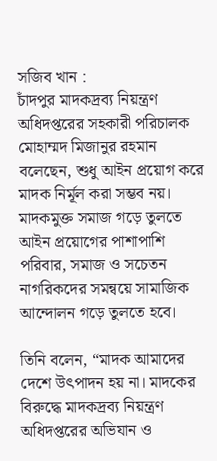সজিব খান :
চাঁদপুর মাদকদ্রব্য নিয়ন্ত্রণ অধিদপ্তরের সহকারী পরিচালক মোহাম্মদ মিজানুর রহমান বলেছেন, শুধু আইন প্রয়োগ করে মাদক নির্মূল করা সম্ভব নয়। মাদকমুক্ত সমাজ গড়ে তুলতে আইন প্রয়োগের পাশাপাশি পরিবার, সমাজ ও সচেতন নাগরিকদের সমন্বয়ে সামাজিক আন্দোলন গড়ে তুলতে হবে।

তিনি বলেন, “মাদক আমাদের দেশে উৎপাদন হয় না। মাদকের বিরুদ্ধে মাদকদ্রব্য নিয়ন্ত্রণ অধিদপ্তরের অভিযান ও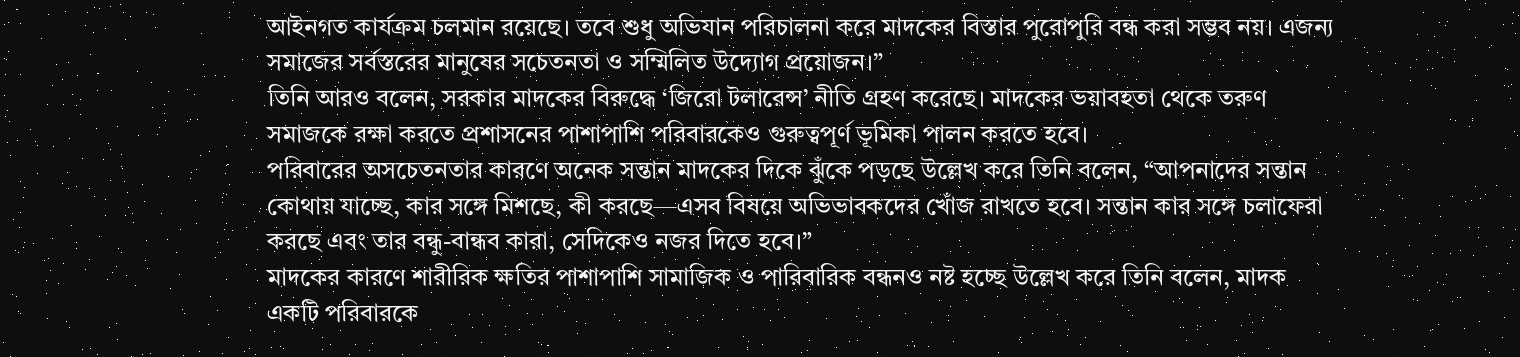আইনগত কার্যক্রম চলমান রয়েছে। তবে শুধু অভিযান পরিচালনা করে মাদকের বিস্তার পুরোপুরি বন্ধ করা সম্ভব নয়। এজন্য সমাজের সর্বস্তরের মানুষের সচেতনতা ও সম্মিলিত উদ্যোগ প্রয়োজন।”
তিনি আরও বলেন, সরকার মাদকের বিরুদ্ধে ‘জিরো টলারেন্স’ নীতি গ্রহণ করেছে। মাদকের ভয়াবহতা থেকে তরুণ সমাজকে রক্ষা করতে প্রশাসনের পাশাপাশি পরিবারকেও গুরুত্বপূর্ণ ভূমিকা পালন করতে হবে।
পরিবারের অসচেতনতার কারণে অনেক সন্তান মাদকের দিকে ঝুঁকে পড়ছে উল্লেখ করে তিনি বলেন, “আপনাদের সন্তান কোথায় যাচ্ছে, কার সঙ্গে মিশছে, কী করছে—এসব বিষয়ে অভিভাবকদের খোঁজ রাখতে হবে। সন্তান কার সঙ্গে চলাফেরা করছে এবং তার বন্ধু-বান্ধব কারা, সেদিকেও নজর দিতে হবে।”
মাদকের কারণে শারীরিক ক্ষতির পাশাপাশি সামাজিক ও পারিবারিক বন্ধনও নষ্ট হচ্ছে উল্লেখ করে তিনি বলেন, মাদক একটি পরিবারকে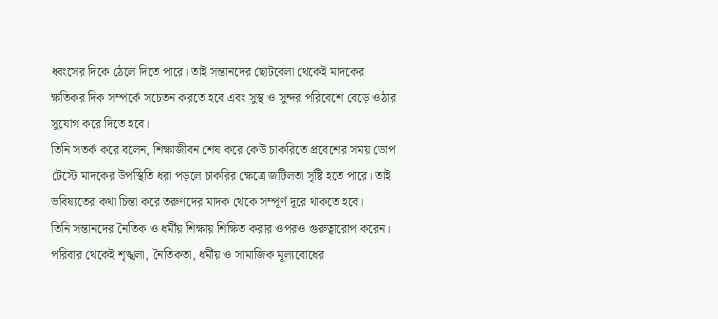ধ্বংসের দিকে ঠেলে দিতে পারে। তাই সন্তানদের ছোটবেলা থেকেই মাদকের ক্ষতিকর দিক সম্পর্কে সচেতন করতে হবে এবং সুস্থ ও সুন্দর পরিবেশে বেড়ে ওঠার সুযোগ করে দিতে হবে।
তিনি সতর্ক করে বলেন, শিক্ষাজীবন শেষ করে কেউ চাকরিতে প্রবেশের সময় ডোপ টেস্টে মাদকের উপস্থিতি ধরা পড়লে চাকরির ক্ষেত্রে জটিলতা সৃষ্টি হতে পারে। তাই ভবিষ্যতের কথা চিন্তা করে তরুণদের মাদক থেকে সম্পূর্ণ দূরে থাকতে হবে।
তিনি সন্তানদের নৈতিক ও ধর্মীয় শিক্ষায় শিক্ষিত করার ওপরও গুরুত্বারোপ করেন। পরিবার থেকেই শৃঙ্খলা, নৈতিকতা, ধর্মীয় ও সামাজিক মূল্যবোধের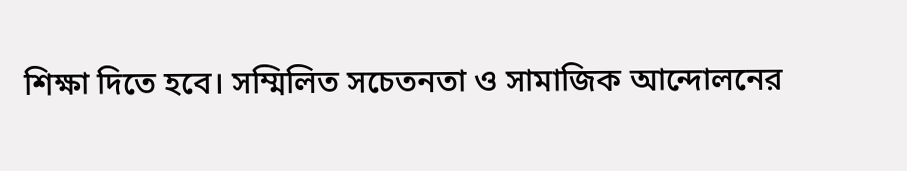শিক্ষা দিতে হবে। সম্মিলিত সচেতনতা ও সামাজিক আন্দোলনের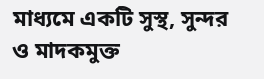মাধ্যমে একটি সুস্থ, সুন্দর ও মাদকমুক্ত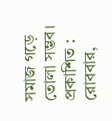সমাজ গড়ে তোলা সম্ভব।
প্রকাশিত : রোববার,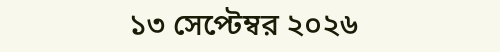১৩ সেপ্টেম্বর ২০২৬